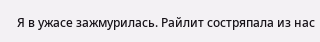Я в ужасе зажмурилась. Райлит состряпала из нас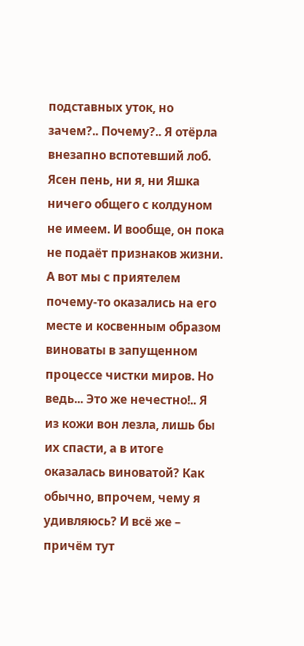подставных уток, но зачем?.. Почему?.. Я отёрла внезапно вспотевший лоб. Ясен пень, ни я, ни Яшка ничего общего с колдуном не имеем. И вообще, он пока не подаёт признаков жизни. А вот мы с приятелем почему-то оказались на его месте и косвенным образом виноваты в запущенном процессе чистки миров. Но ведь... Это же нечестно!.. Я из кожи вон лезла, лишь бы их спасти, а в итоге оказалась виноватой? Как обычно, впрочем, чему я удивляюсь? И всё же – причём тут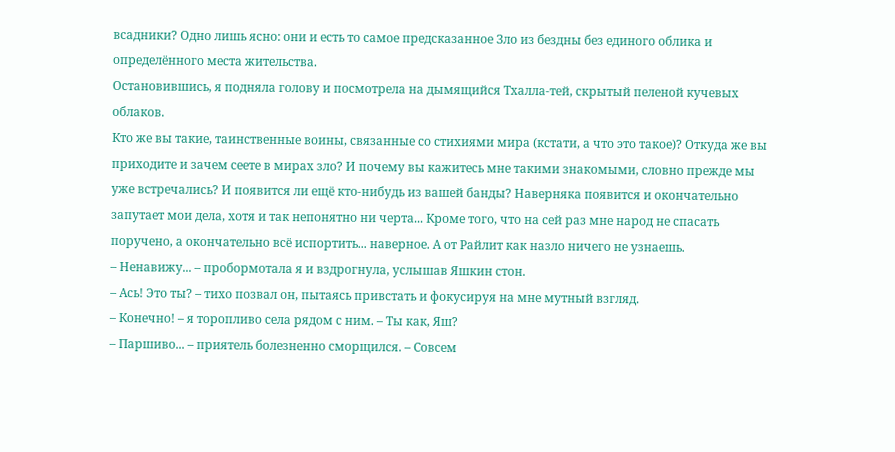всадники? Одно лишь ясно: они и есть то самое предсказанное Зло из бездны без единого облика и определённого места жительства.
Остановившись, я подняла голову и посмотрела на дымящийся Тхалла-тей, скрытый пеленой кучевых облаков.
Кто же вы такие, таинственные воины, связанные со стихиями мира (кстати, а что это такое)? Откуда же вы приходите и зачем сеете в мирах зло? И почему вы кажитесь мне такими знакомыми, словно прежде мы уже встречались? И появится ли ещё кто-нибудь из вашей банды? Наверняка появится и окончательно запутает мои дела, хотя и так непонятно ни черта... Кроме того, что на сей раз мне народ не спасать поручено, а окончательно всё испортить... наверное. А от Райлит как назло ничего не узнаешь.
– Ненавижу... – пробормотала я и вздрогнула, услышав Яшкин стон.
– Ась! Это ты? – тихо позвал он, пытаясь привстать и фокусируя на мне мутный взгляд.
– Конечно! – я торопливо села рядом с ним. – Ты как, Яш?
– Паршиво... – приятель болезненно сморщился. – Совсем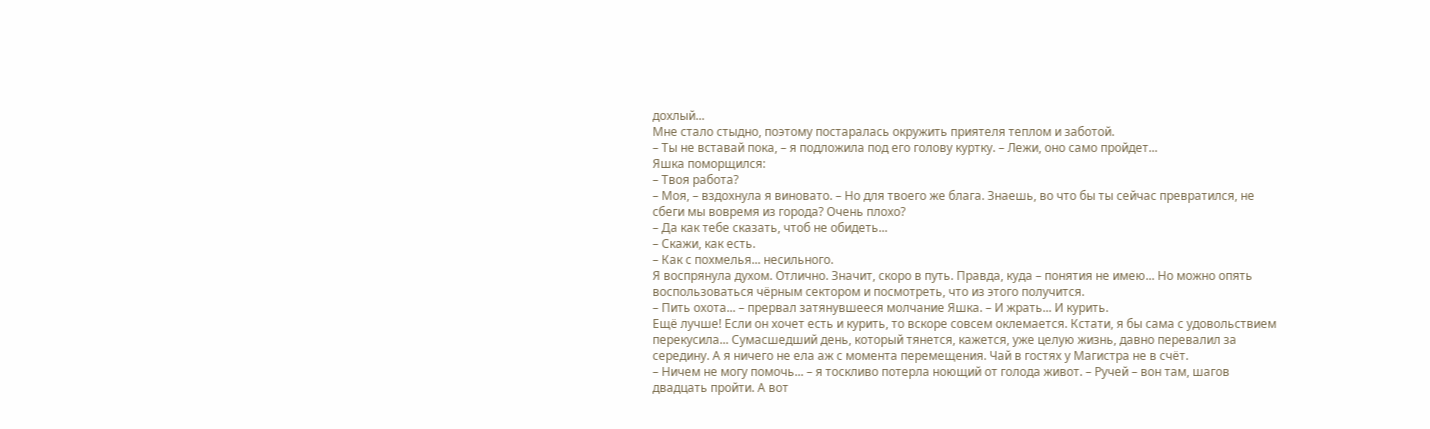дохлый...
Мне стало стыдно, поэтому постаралась окружить приятеля теплом и заботой.
– Ты не вставай пока, – я подложила под его голову куртку. – Лежи, оно само пройдет...
Яшка поморщился:
– Твоя работа?
– Моя, – вздохнула я виновато. – Но для твоего же блага. Знаешь, во что бы ты сейчас превратился, не сбеги мы вовремя из города? Очень плохо?
– Да как тебе сказать, чтоб не обидеть...
– Скажи, как есть.
– Как с похмелья... несильного.
Я воспрянула духом. Отлично. Значит, скоро в путь. Правда, куда – понятия не имею... Но можно опять воспользоваться чёрным сектором и посмотреть, что из этого получится.
– Пить охота... – прервал затянувшееся молчание Яшка. – И жрать... И курить.
Ещё лучше! Если он хочет есть и курить, то вскоре совсем оклемается. Кстати, я бы сама с удовольствием перекусила... Сумасшедший день, который тянется, кажется, уже целую жизнь, давно перевалил за середину. А я ничего не ела аж с момента перемещения. Чай в гостях у Магистра не в счёт.
– Ничем не могу помочь... – я тоскливо потерла ноющий от голода живот. – Ручей – вон там, шагов двадцать пройти. А вот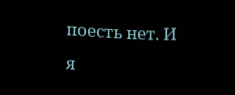поесть нет. И я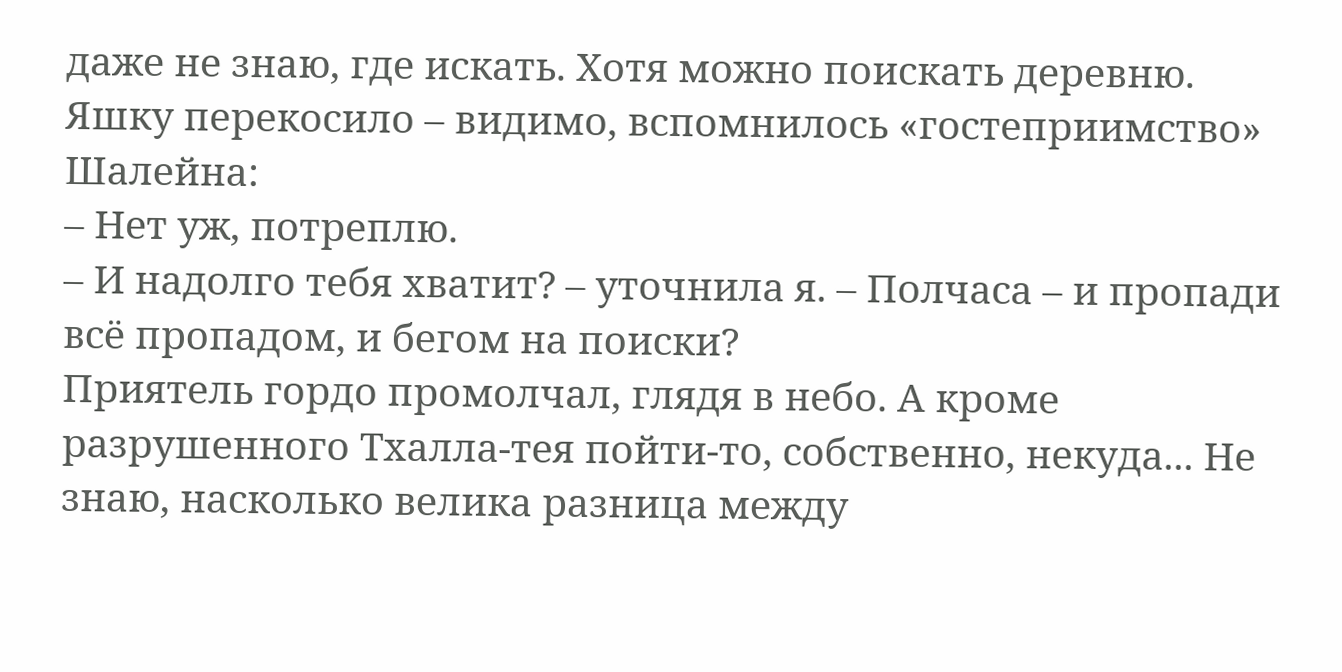даже не знаю, где искать. Хотя можно поискать деревню.
Яшку перекосило – видимо, вспомнилось «гостеприимство» Шалейна:
– Нет уж, потреплю.
– И надолго тебя хватит? – уточнила я. – Полчаса – и пропади всё пропадом, и бегом на поиски?
Приятель гордо промолчал, глядя в небо. А кроме разрушенного Тхалла-тея пойти-то, собственно, некуда... Не знаю, насколько велика разница между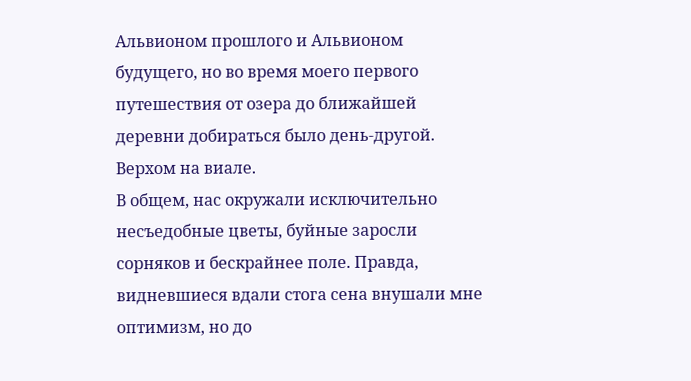Альвионом прошлого и Альвионом будущего, но во время моего первого путешествия от озера до ближайшей деревни добираться было день-другой. Верхом на виале.
В общем, нас окружали исключительно несъедобные цветы, буйные заросли сорняков и бескрайнее поле. Правда, видневшиеся вдали стога сена внушали мне оптимизм, но до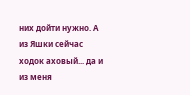них дойти нужно. А из Яшки сейчас ходок аховый... да и из меня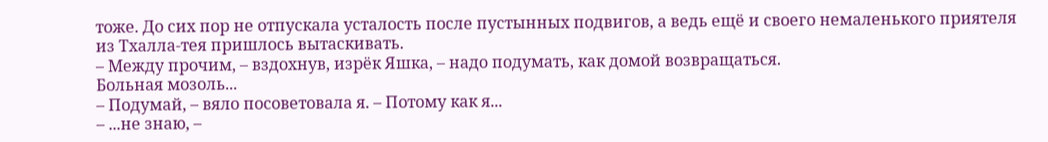тоже. До сих пор не отпускала усталость после пустынных подвигов, а ведь ещё и своего немаленького приятеля из Тхалла-тея пришлось вытаскивать.
– Между прочим, – вздохнув, изрёк Яшка, – надо подумать, как домой возвращаться.
Больная мозоль...
– Подумай, – вяло посоветовала я. – Потому как я...
– ...не знаю, –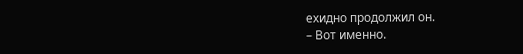ехидно продолжил он.
– Вот именно.